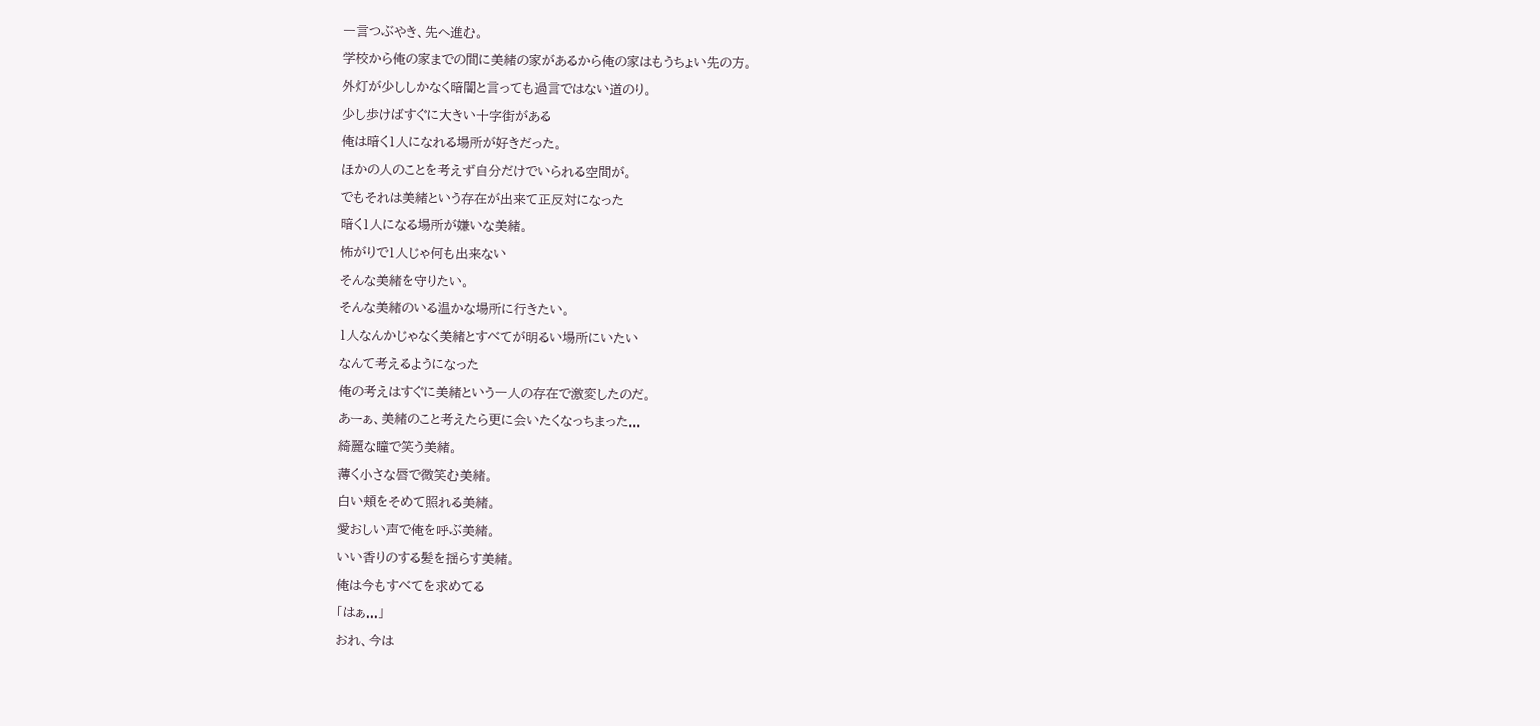一言つぶやき、先へ進む。
学校から俺の家までの間に美緒の家があるから俺の家はもうちょい先の方。
外灯が少ししかなく暗闇と言っても過言ではない道のり。
少し歩けばすぐに大きい十字街がある
俺は暗く1人になれる場所が好きだった。
ほかの人のことを考えず自分だけでいられる空間が。
でもそれは美緒という存在が出来て正反対になった
暗く1人になる場所が嫌いな美緒。
怖がりで1人じゃ何も出来ない
そんな美緒を守りたい。
そんな美緒のいる温かな場所に行きたい。
1人なんかじゃなく美緒とすべてが明るい場所にいたい
なんて考えるようになった
俺の考えはすぐに美緒という一人の存在で激変したのだ。
あーぁ、美緒のこと考えたら更に会いたくなっちまった...
綺麗な瞳で笑う美緒。
薄く小さな唇で微笑む美緒。
白い頬をそめて照れる美緒。
愛おしい声で俺を呼ぶ美緒。
いい香りのする髪を揺らす美緒。
俺は今もすべてを求めてる
「はぁ...」
おれ、今は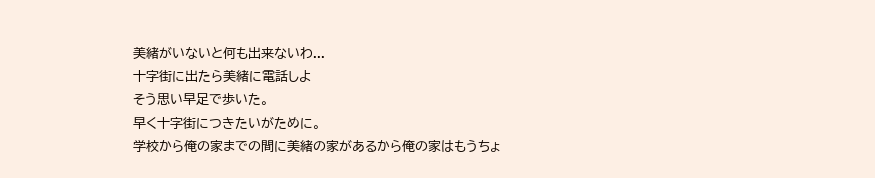美緒がいないと何も出来ないわ...
十字街に出たら美緒に電話しよ
そう思い早足で歩いた。
早く十字街につきたいがために。
学校から俺の家までの間に美緒の家があるから俺の家はもうちょ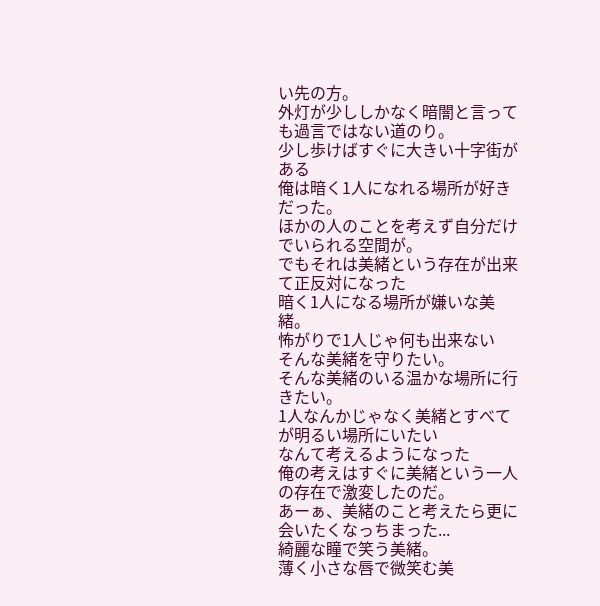い先の方。
外灯が少ししかなく暗闇と言っても過言ではない道のり。
少し歩けばすぐに大きい十字街がある
俺は暗く1人になれる場所が好きだった。
ほかの人のことを考えず自分だけでいられる空間が。
でもそれは美緒という存在が出来て正反対になった
暗く1人になる場所が嫌いな美緒。
怖がりで1人じゃ何も出来ない
そんな美緒を守りたい。
そんな美緒のいる温かな場所に行きたい。
1人なんかじゃなく美緒とすべてが明るい場所にいたい
なんて考えるようになった
俺の考えはすぐに美緒という一人の存在で激変したのだ。
あーぁ、美緒のこと考えたら更に会いたくなっちまった...
綺麗な瞳で笑う美緒。
薄く小さな唇で微笑む美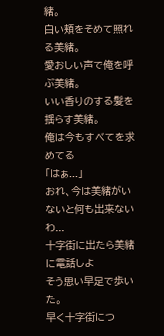緒。
白い頬をそめて照れる美緒。
愛おしい声で俺を呼ぶ美緒。
いい香りのする髪を揺らす美緒。
俺は今もすべてを求めてる
「はぁ...」
おれ、今は美緒がいないと何も出来ないわ...
十字街に出たら美緒に電話しよ
そう思い早足で歩いた。
早く十字街につ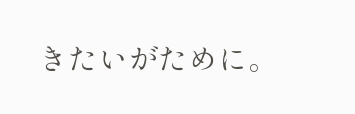きたいがために。